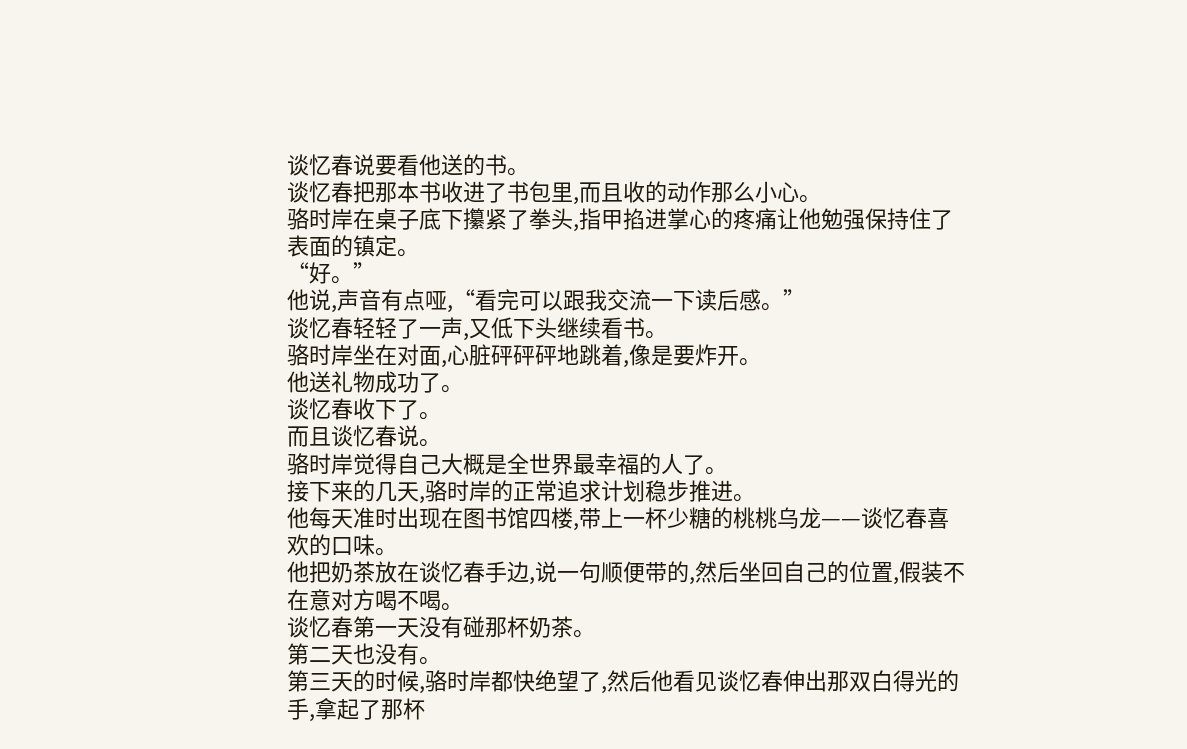谈忆春说要看他送的书。
谈忆春把那本书收进了书包里,而且收的动作那么小心。
骆时岸在桌子底下攥紧了拳头,指甲掐进掌心的疼痛让他勉强保持住了表面的镇定。
“好。”
他说,声音有点哑,“看完可以跟我交流一下读后感。”
谈忆春轻轻了一声,又低下头继续看书。
骆时岸坐在对面,心脏砰砰砰地跳着,像是要炸开。
他送礼物成功了。
谈忆春收下了。
而且谈忆春说。
骆时岸觉得自己大概是全世界最幸福的人了。
接下来的几天,骆时岸的正常追求计划稳步推进。
他每天准时出现在图书馆四楼,带上一杯少糖的桃桃乌龙——谈忆春喜欢的口味。
他把奶茶放在谈忆春手边,说一句顺便带的,然后坐回自己的位置,假装不在意对方喝不喝。
谈忆春第一天没有碰那杯奶茶。
第二天也没有。
第三天的时候,骆时岸都快绝望了,然后他看见谈忆春伸出那双白得光的手,拿起了那杯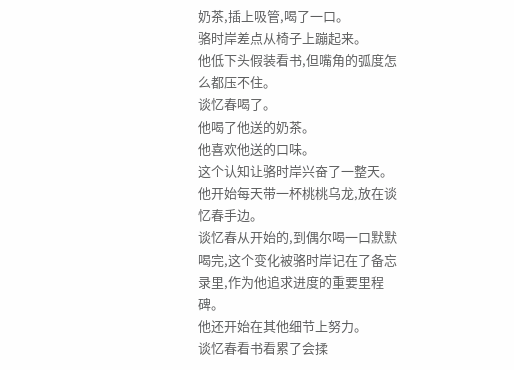奶茶,插上吸管,喝了一口。
骆时岸差点从椅子上蹦起来。
他低下头假装看书,但嘴角的弧度怎么都压不住。
谈忆春喝了。
他喝了他送的奶茶。
他喜欢他送的口味。
这个认知让骆时岸兴奋了一整天。
他开始每天带一杯桃桃乌龙,放在谈忆春手边。
谈忆春从开始的,到偶尔喝一口默默喝完,这个变化被骆时岸记在了备忘录里,作为他追求进度的重要里程碑。
他还开始在其他细节上努力。
谈忆春看书看累了会揉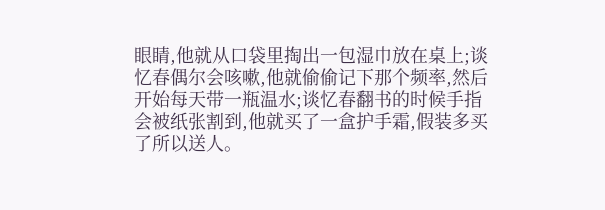眼睛,他就从口袋里掏出一包湿巾放在桌上;谈忆春偶尔会咳嗽,他就偷偷记下那个频率,然后开始每天带一瓶温水;谈忆春翻书的时候手指会被纸张割到,他就买了一盒护手霜,假装多买了所以送人。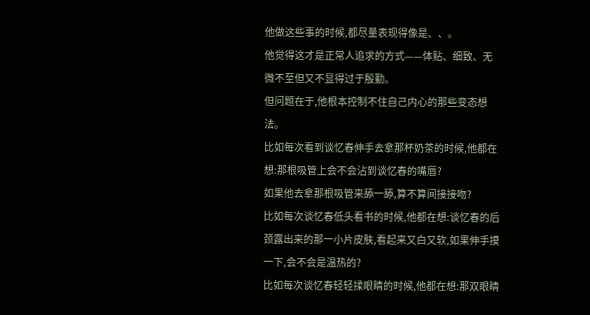他做这些事的时候,都尽量表现得像是、、。
他觉得这才是正常人追求的方式——体贴、细致、无微不至但又不显得过于殷勤。
但问题在于,他根本控制不住自己内心的那些变态想法。
比如每次看到谈忆春伸手去拿那杯奶茶的时候,他都在想:那根吸管上会不会沾到谈忆春的嘴唇?
如果他去拿那根吸管来舔一舔,算不算间接接吻?
比如每次谈忆春低头看书的时候,他都在想:谈忆春的后颈露出来的那一小片皮肤,看起来又白又软,如果伸手摸一下,会不会是温热的?
比如每次谈忆春轻轻揉眼睛的时候,他都在想:那双眼睛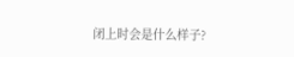闭上时会是什么样子?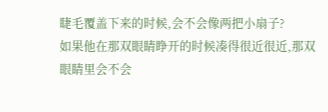睫毛覆盖下来的时候,会不会像两把小扇子?
如果他在那双眼睛睁开的时候凑得很近很近,那双眼睛里会不会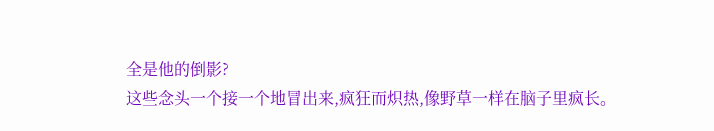全是他的倒影?
这些念头一个接一个地冒出来,疯狂而炽热,像野草一样在脑子里疯长。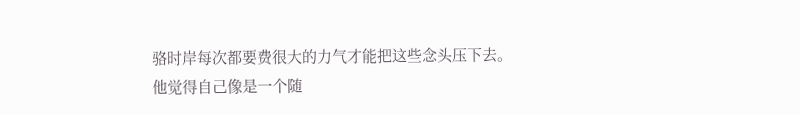骆时岸每次都要费很大的力气才能把这些念头压下去。
他觉得自己像是一个随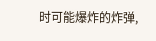时可能爆炸的炸弹,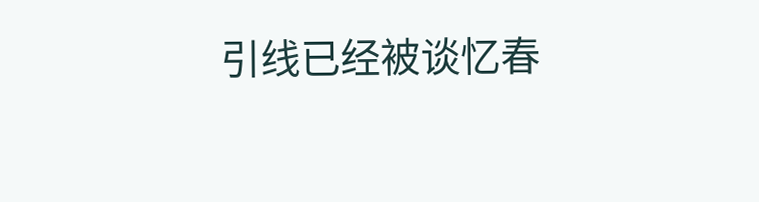引线已经被谈忆春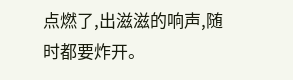点燃了,出滋滋的响声,随时都要炸开。